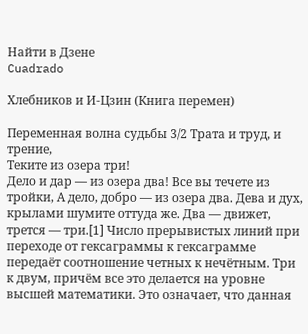Найти в Дзене
Cuadrado

Хлебников и И-Цзин (Книга перемен)

Переменная волна судьбы 3/2 Трата и труд, и трение,
Теките из озера три!
Дело и дар — из озера два! Все вы течете из тройки, А дело, добро — из озера два. Дева и дух, крылами шумите оттуда же. Два — движет, трется — три.[1] Число прерывистых линий при переходе от гексаграммы к гексаграмме передаёт соотношение четных к нечётным. Три к двум, причём все это делается на уровне высшей математики. Это означает, что данная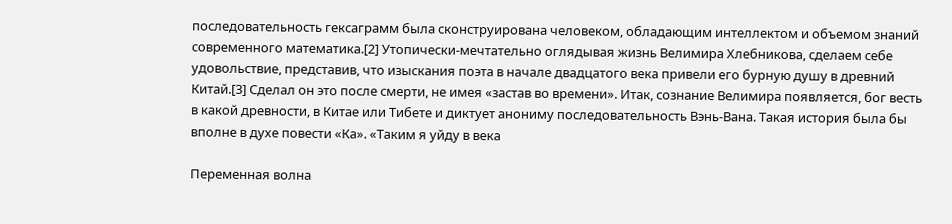последовательность гексаграмм была сконструирована человеком, обладающим интеллектом и объемом знаний современного математика.[2] Утопически-мечтательно оглядывая жизнь Велимира Хлебникова, сделаем себе удовольствие, представив, что изыскания поэта в начале двадцатого века привели его бурную душу в древний Китай.[3] Сделал он это после смерти, не имея «застав во времени». Итак, сознание Велимира появляется, бог весть в какой древности, в Китае или Тибете и диктует анониму последовательность Вэнь-Вана. Такая история была бы вполне в духе повести «Ка». «Таким я уйду в века

Переменная волна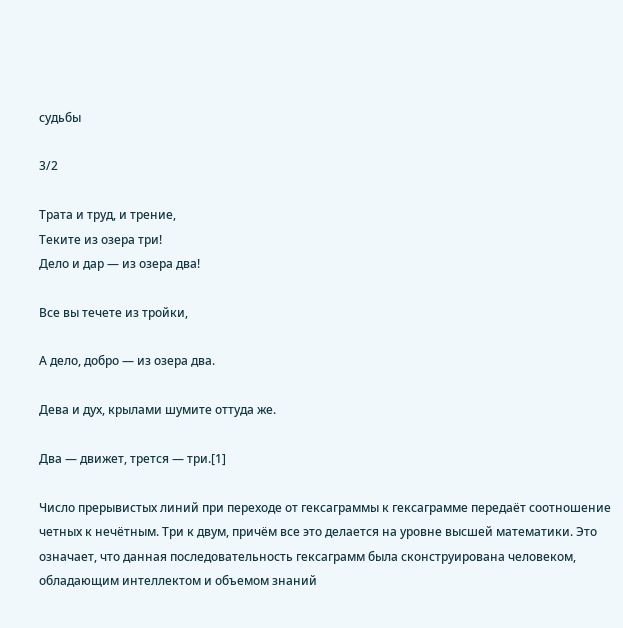судьбы

3/2

Трата и труд, и трение,
Теките из озера три!
Дело и дар — из озера два!

Все вы течете из тройки,

А дело, добро — из озера два.

Дева и дух, крылами шумите оттуда же.

Два — движет, трется — три.[1]

Число прерывистых линий при переходе от гексаграммы к гексаграмме передаёт соотношение четных к нечётным. Три к двум, причём все это делается на уровне высшей математики. Это означает, что данная последовательность гексаграмм была сконструирована человеком, обладающим интеллектом и объемом знаний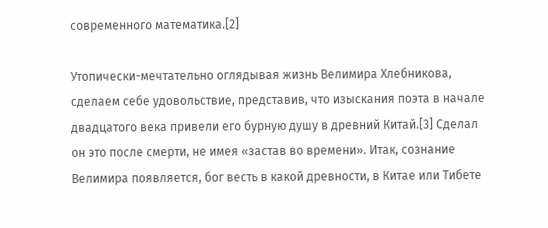современного математика.[2]

Утопически-мечтательно оглядывая жизнь Велимира Хлебникова, сделаем себе удовольствие, представив, что изыскания поэта в начале двадцатого века привели его бурную душу в древний Китай.[3] Сделал он это после смерти, не имея «застав во времени». Итак, сознание Велимира появляется, бог весть в какой древности, в Китае или Тибете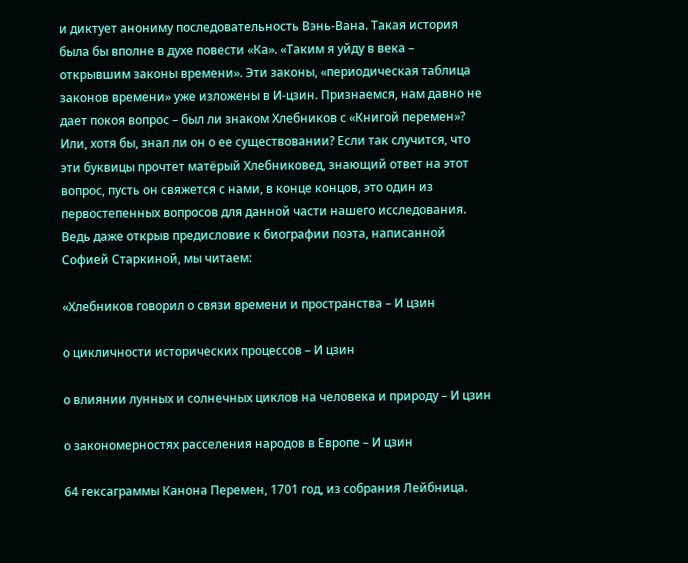и диктует анониму последовательность Вэнь-Вана. Такая история была бы вполне в духе повести «Ка». «Таким я уйду в века – открывшим законы времени». Эти законы, «периодическая таблица законов времени» уже изложены в И-цзин. Признаемся, нам давно не дает покоя вопрос – был ли знаком Хлебников с «Книгой перемен»? Или, хотя бы, знал ли он о ее существовании? Если так случится, что эти буквицы прочтет матёрый Хлебниковед, знающий ответ на этот вопрос, пусть он свяжется с нами, в конце концов, это один из первостепенных вопросов для данной части нашего исследования. Ведь даже открыв предисловие к биографии поэта, написанной Софией Старкиной, мы читаем:

«Хлебников говорил о связи времени и пространства – И цзин

о цикличности исторических процессов – И цзин

о влиянии лунных и солнечных циклов на человека и природу – И цзин

о закономерностях расселения народов в Европе – И цзин

64 гексаграммы Канона Перемен, 1701 год, из собрания Лейбница.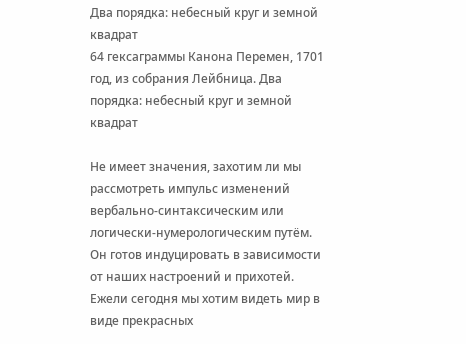Два порядка: небесный круг и земной квадрат
64 гексаграммы Канона Перемен, 1701 год, из собрания Лейбница. Два порядка: небесный круг и земной квадрат

Не имеет значения, захотим ли мы рассмотреть импульс изменений вербально-синтаксическим или логически-нумерологическим путём. Он готов индуцировать в зависимости от наших настроений и прихотей. Ежели сегодня мы хотим видеть мир в виде прекрасных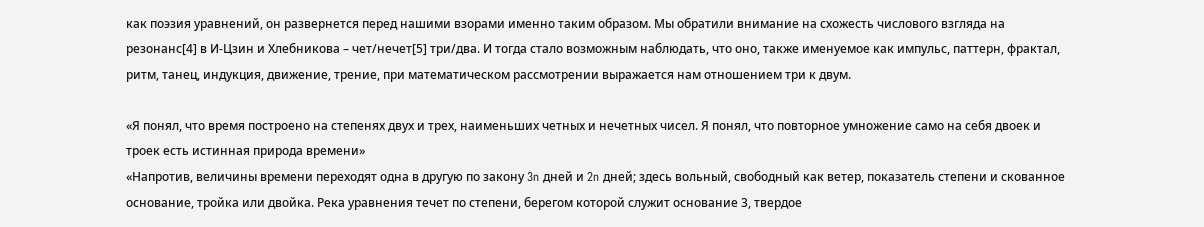как поэзия уравнений, он развернется перед нашими взорами именно таким образом. Мы обратили внимание на схожесть числового взгляда на резонанс[4] в И-Цзин и Хлебникова – чет/нечет[5] три/два. И тогда стало возможным наблюдать, что оно, также именуемое как импульс, паттерн, фрактал, ритм, танец, индукция, движение, трение, при математическом рассмотрении выражается нам отношением три к двум.

«Я понял, что время построено на степенях двух и трех, наименьших четных и нечетных чисел. Я понял, что повторное умножение само на себя двоек и троек есть истинная природа времени»
«Напротив, величины времени переходят одна в другую по закону 3n дней и 2n дней; здесь вольный, свободный как ветер, показатель степени и скованное основание, тройка или двойка. Река уравнения течет по степени, берегом которой служит основание 3, твердое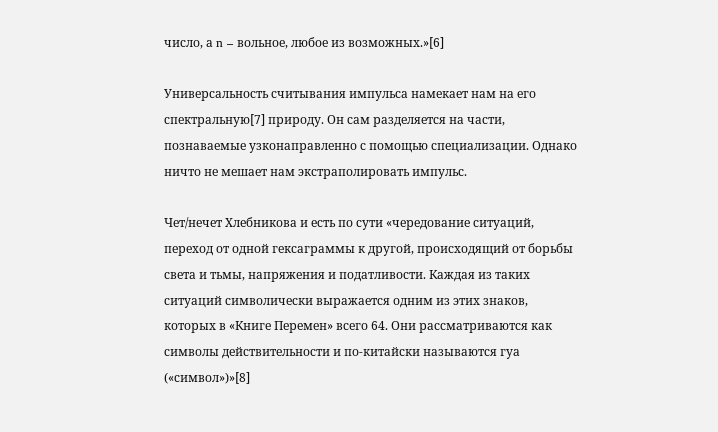число, а n – вольное, любое из возможных.»[6]

Универсальность считывания импульса намекает нам на его спектральную[7] природу. Он сам разделяется на части, познаваемые узконаправленно с помощью специализации. Однако ничто не мешает нам экстраполировать импульс.

Чет/нечет Хлебникова и есть по сути «чередование ситуаций, переход от одной гексаграммы к другой, происходящий от борьбы света и тьмы, напряжения и податливости. Каждая из таких ситуаций символически выражается одним из этих знаков, которых в «Книге Перемен» всего 64. Они рассматриваются как символы действительности и по-китайски называются гуа («символ»)»[8]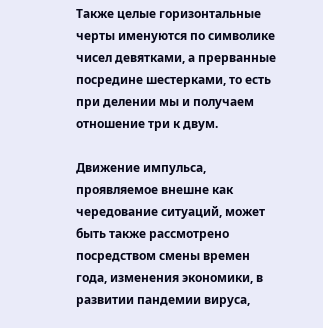Также целые горизонтальные черты именуются по символике чисел девятками, а прерванные посредине шестерками, то есть при делении мы и получаем отношение три к двум.

Движение импульса, проявляемое внешне как чередование ситуаций, может быть также рассмотрено посредством смены времен года, изменения экономики, в развитии пандемии вируса,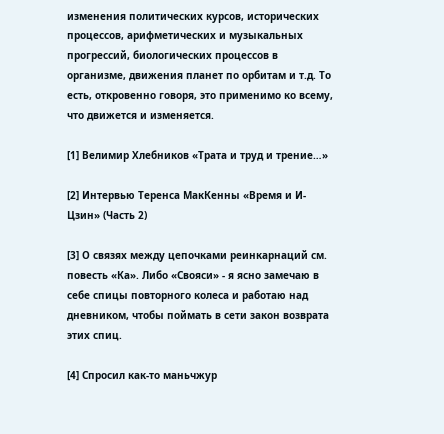изменения политических курсов, исторических процессов, арифметических и музыкальных прогрессий, биологических процессов в организме, движения планет по орбитам и т.д. То есть, откровенно говоря, это применимо ко всему, что движется и изменяется.

[1] Велимир Хлебников «Трата и труд и трение…»

[2] Интервью Теренса МакКенны «Время и И-Цзин» (Часть 2)

[3] О связях между цепочками реинкарнаций см. повесть «Ка». Либо «Свояси» - я ясно замечаю в себе спицы повторного колеса и работаю над дневником, чтобы поймать в сети закон возврата этих спиц.

[4] Спросил как-то маньчжур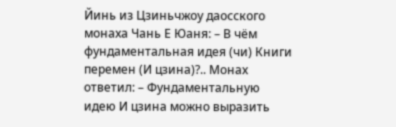Йинь из Цзиньчжоу даосского монаха Чань Е Юаня: – В чём фундаментальная идея (чи) Книги перемен (И цзина)?.. Монах ответил: – Фундаментальную идею И цзина можно выразить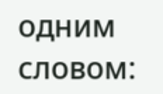одним словом: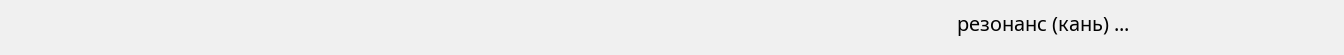резонанс (кань) ...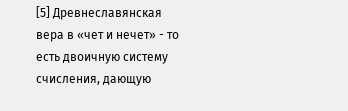[5] Древнеславянская вера в «чет и нечет» - то есть двоичную систему счисления, дающую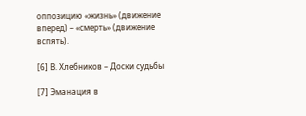оппозицию «жизнь» (движение вперед) – «смерть» (движение вспять).

[6] В. Хлебников – Доски судьбы

[7] Эманация в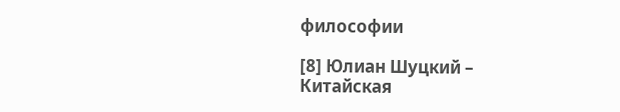философии

[8] Юлиан Шуцкий – Китайская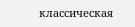классическая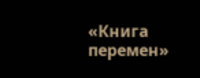«Книга перемен»